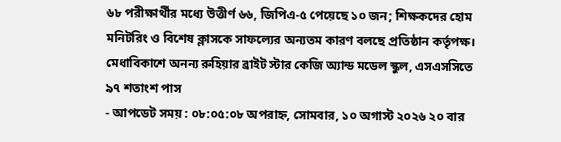৬৮ পরীক্ষার্থীর মধ্যে উত্তীর্ণ ৬৬, জিপিএ-৫ পেয়েছে ১০ জন; শিক্ষকদের হোম মনিটরিং ও বিশেষ ক্লাসকে সাফল্যের অন্যতম কারণ বলছে প্রতিষ্ঠান কর্তৃপক্ষ।
মেধাবিকাশে অনন্য রুহিয়ার ব্রাইট স্টার কেজি অ্যান্ড মডেল স্কুল, এসএসসিতে ৯৭ শতাংশ পাস
- আপডেট সময় : ০৮:০৫:০৮ অপরাহ্ন, সোমবার, ১০ অগাস্ট ২০২৬ ২০ বার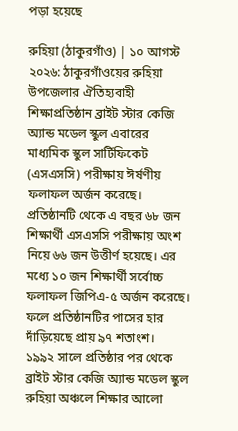পড়া হয়েছে

রুহিয়া (ঠাকুরগাঁও) | ১০ আগস্ট ২০২৬: ঠাকুরগাঁওয়ের রুহিয়া উপজেলার ঐতিহ্যবাহী শিক্ষাপ্রতিষ্ঠান ব্রাইট স্টার কেজি অ্যান্ড মডেল স্কুল এবারের মাধ্যমিক স্কুল সার্টিফিকেট (এসএসসি) পরীক্ষায় ঈর্ষণীয় ফলাফল অর্জন করেছে। প্রতিষ্ঠানটি থেকে এ বছর ৬৮ জন শিক্ষার্থী এসএসসি পরীক্ষায় অংশ নিয়ে ৬৬ জন উত্তীর্ণ হয়েছে। এর মধ্যে ১০ জন শিক্ষার্থী সর্বোচ্চ ফলাফল জিপিএ-৫ অর্জন করেছে। ফলে প্রতিষ্ঠানটির পাসের হার দাঁড়িয়েছে প্রায় ৯৭ শতাংশ।
১৯৯২ সালে প্রতিষ্ঠার পর থেকে ব্রাইট স্টার কেজি অ্যান্ড মডেল স্কুল রুহিয়া অঞ্চলে শিক্ষার আলো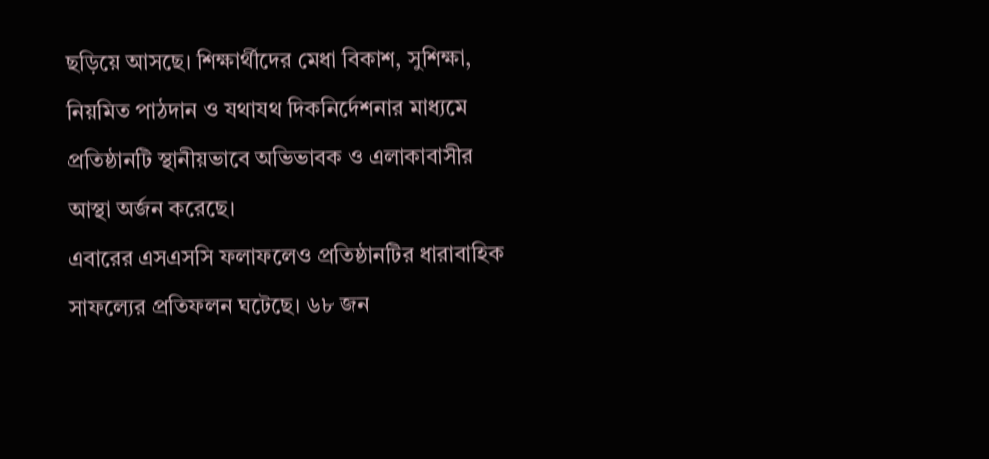ছড়িয়ে আসছে। শিক্ষার্থীদের মেধা বিকাশ, সুশিক্ষা, নিয়মিত পাঠদান ও যথাযথ দিকনির্দেশনার মাধ্যমে প্রতিষ্ঠানটি স্থানীয়ভাবে অভিভাবক ও এলাকাবাসীর আস্থা অর্জন করেছে।
এবারের এসএসসি ফলাফলেও প্রতিষ্ঠানটির ধারাবাহিক সাফল্যের প্রতিফলন ঘটেছে। ৬৮ জন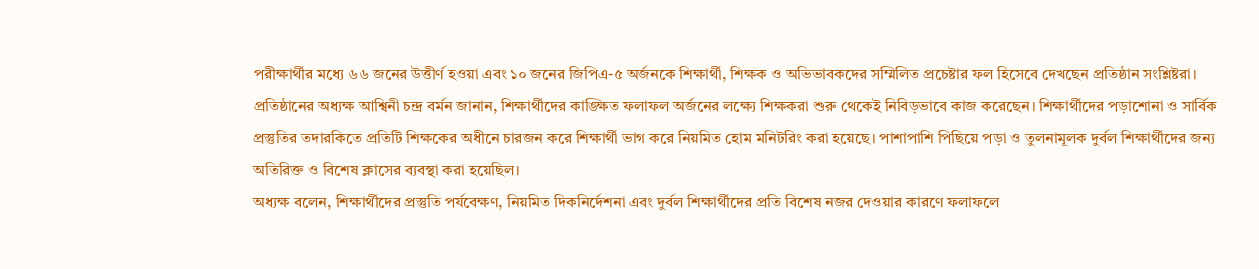পরীক্ষার্থীর মধ্যে ৬৬ জনের উত্তীর্ণ হওয়া এবং ১০ জনের জিপিএ-৫ অর্জনকে শিক্ষার্থী, শিক্ষক ও অভিভাবকদের সম্মিলিত প্রচেষ্টার ফল হিসেবে দেখছেন প্রতিষ্ঠান সংশ্লিষ্টরা।
প্রতিষ্ঠানের অধ্যক্ষ আশ্বিনী চন্দ্র বর্মন জানান, শিক্ষার্থীদের কাঙ্ক্ষিত ফলাফল অর্জনের লক্ষ্যে শিক্ষকরা শুরু থেকেই নিবিড়ভাবে কাজ করেছেন। শিক্ষার্থীদের পড়াশোনা ও সার্বিক প্রস্তুতির তদারকিতে প্রতিটি শিক্ষকের অধীনে চারজন করে শিক্ষার্থী ভাগ করে নিয়মিত হোম মনিটরিং করা হয়েছে। পাশাপাশি পিছিয়ে পড়া ও তুলনামূলক দুর্বল শিক্ষার্থীদের জন্য অতিরিক্ত ও বিশেষ ক্লাসের ব্যবস্থা করা হয়েছিল।
অধ্যক্ষ বলেন, শিক্ষার্থীদের প্রস্তুতি পর্যবেক্ষণ, নিয়মিত দিকনির্দেশনা এবং দুর্বল শিক্ষার্থীদের প্রতি বিশেষ নজর দেওয়ার কারণে ফলাফলে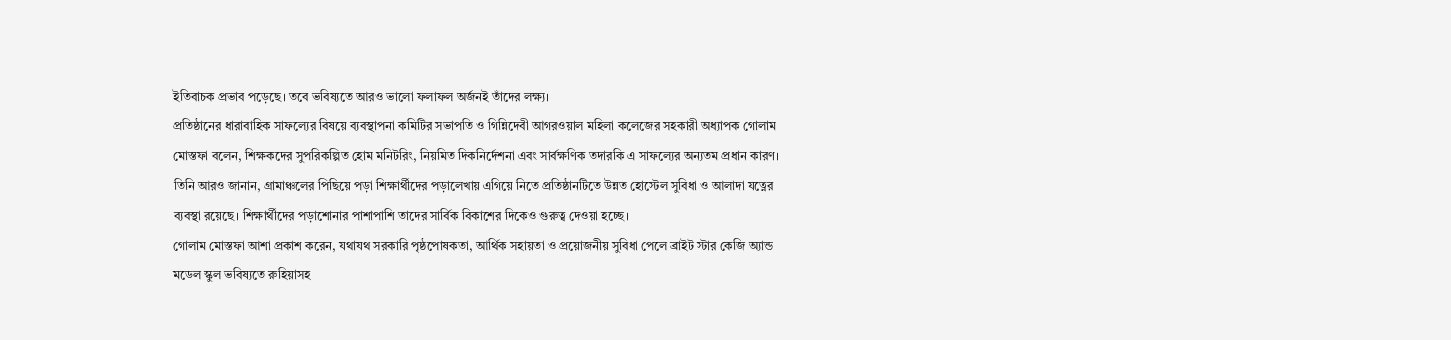ইতিবাচক প্রভাব পড়েছে। তবে ভবিষ্যতে আরও ভালো ফলাফল অর্জনই তাঁদের লক্ষ্য।
প্রতিষ্ঠানের ধারাবাহিক সাফল্যের বিষয়ে ব্যবস্থাপনা কমিটির সভাপতি ও গিন্নিদেবী আগরওয়াল মহিলা কলেজের সহকারী অধ্যাপক গোলাম মোস্তফা বলেন, শিক্ষকদের সুপরিকল্পিত হোম মনিটরিং, নিয়মিত দিকনির্দেশনা এবং সার্বক্ষণিক তদারকি এ সাফল্যের অন্যতম প্রধান কারণ।
তিনি আরও জানান, গ্রামাঞ্চলের পিছিয়ে পড়া শিক্ষার্থীদের পড়ালেখায় এগিয়ে নিতে প্রতিষ্ঠানটিতে উন্নত হোস্টেল সুবিধা ও আলাদা যত্নের ব্যবস্থা রয়েছে। শিক্ষার্থীদের পড়াশোনার পাশাপাশি তাদের সার্বিক বিকাশের দিকেও গুরুত্ব দেওয়া হচ্ছে।
গোলাম মোস্তফা আশা প্রকাশ করেন, যথাযথ সরকারি পৃষ্ঠপোষকতা, আর্থিক সহায়তা ও প্রয়োজনীয় সুবিধা পেলে ব্রাইট স্টার কেজি অ্যান্ড মডেল স্কুল ভবিষ্যতে রুহিয়াসহ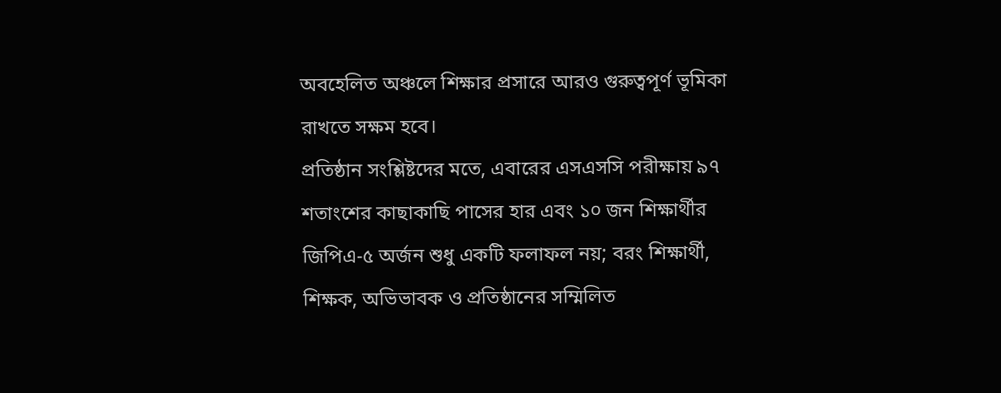অবহেলিত অঞ্চলে শিক্ষার প্রসারে আরও গুরুত্বপূর্ণ ভূমিকা রাখতে সক্ষম হবে।
প্রতিষ্ঠান সংশ্লিষ্টদের মতে, এবারের এসএসসি পরীক্ষায় ৯৭ শতাংশের কাছাকাছি পাসের হার এবং ১০ জন শিক্ষার্থীর জিপিএ-৫ অর্জন শুধু একটি ফলাফল নয়; বরং শিক্ষার্থী, শিক্ষক, অভিভাবক ও প্রতিষ্ঠানের সম্মিলিত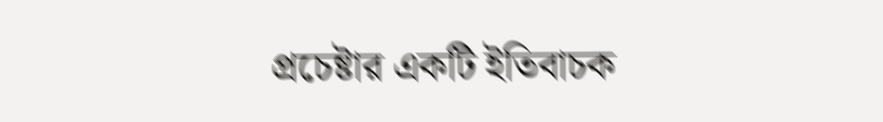প্রচেষ্টার একটি ইতিবাচক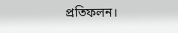প্রতিফলন।